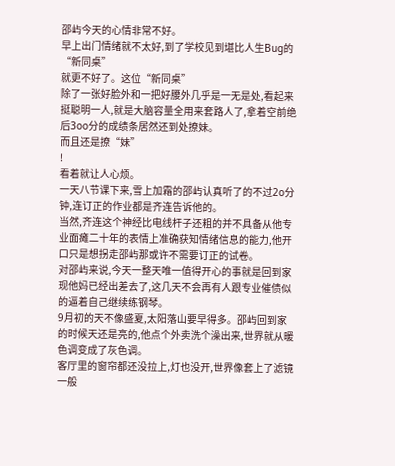邵屿今天的心情非常不好。
早上出门情绪就不太好,到了学校见到堪比人生Bug的“新同桌”
就更不好了。这位“新同桌”
除了一张好脸外和一把好腰外几乎是一无是处,看起来挺聪明一人,就是大脑容量全用来套路人了,拿着空前绝后3oo分的成绩条居然还到处撩妹。
而且还是撩“妹”
!
看着就让人心烦。
一天八节课下来,雪上加霜的邵屿认真听了的不过2o分钟,连订正的作业都是齐连告诉他的。
当然,齐连这个神经比电线杆子还粗的并不具备从他专业面瘫二十年的表情上准确获知情绪信息的能力,他开口只是想拐走邵屿那或许不需要订正的试卷。
对邵屿来说,今天一整天唯一值得开心的事就是回到家现他妈已经出差去了,这几天不会再有人跟专业催债似的逼着自己继续练钢琴。
9月初的天不像盛夏,太阳落山要早得多。邵屿回到家的时候天还是亮的,他点个外卖洗个澡出来,世界就从暖色调变成了灰色调。
客厅里的窗帘都还没拉上,灯也没开,世界像套上了滤镜一般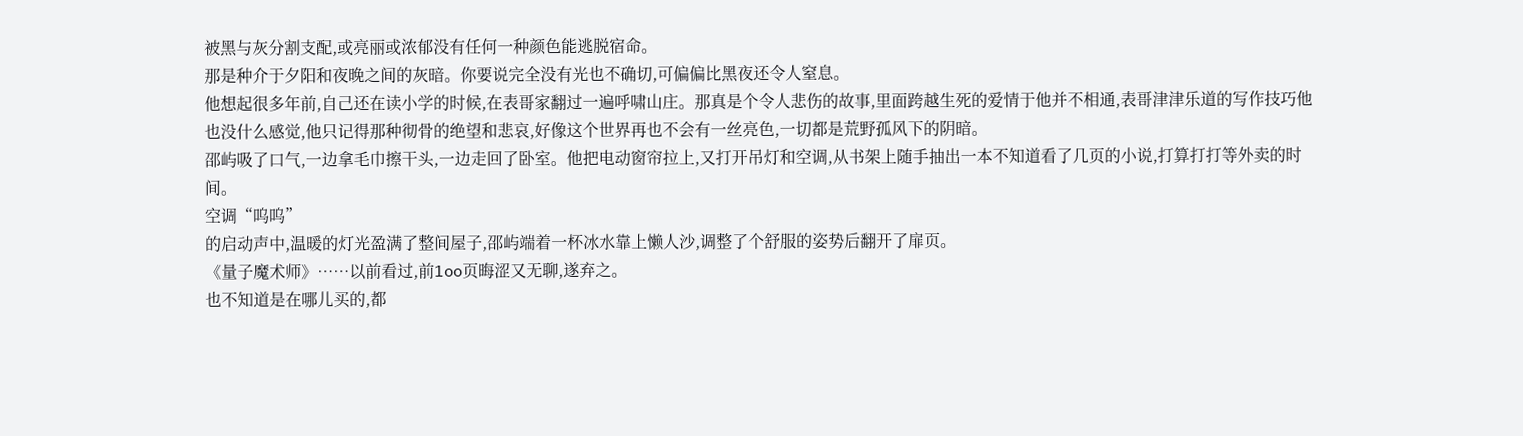被黑与灰分割支配,或亮丽或浓郁没有任何一种颜色能逃脱宿命。
那是种介于夕阳和夜晚之间的灰暗。你要说完全没有光也不确切,可偏偏比黑夜还令人窒息。
他想起很多年前,自己还在读小学的时候,在表哥家翻过一遍呼啸山庄。那真是个令人悲伤的故事,里面跨越生死的爱情于他并不相通,表哥津津乐道的写作技巧他也没什么感觉,他只记得那种彻骨的绝望和悲哀,好像这个世界再也不会有一丝亮色,一切都是荒野孤风下的阴暗。
邵屿吸了口气,一边拿毛巾擦干头,一边走回了卧室。他把电动窗帘拉上,又打开吊灯和空调,从书架上随手抽出一本不知道看了几页的小说,打算打打等外卖的时间。
空调“呜呜”
的启动声中,温暖的灯光盈满了整间屋子,邵屿端着一杯冰水靠上懒人沙,调整了个舒服的姿势后翻开了扉页。
《量子魔术师》……以前看过,前1oo页晦涩又无聊,遂弃之。
也不知道是在哪儿买的,都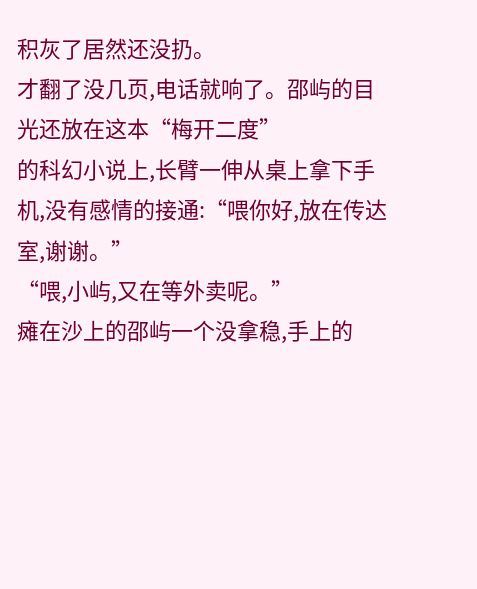积灰了居然还没扔。
才翻了没几页,电话就响了。邵屿的目光还放在这本“梅开二度”
的科幻小说上,长臂一伸从桌上拿下手机,没有感情的接通:“喂你好,放在传达室,谢谢。”
“喂,小屿,又在等外卖呢。”
瘫在沙上的邵屿一个没拿稳,手上的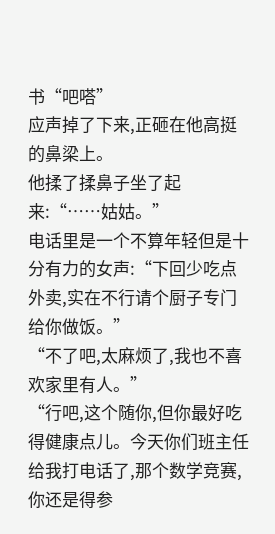书“吧嗒”
应声掉了下来,正砸在他高挺的鼻梁上。
他揉了揉鼻子坐了起来:“……姑姑。”
电话里是一个不算年轻但是十分有力的女声:“下回少吃点外卖,实在不行请个厨子专门给你做饭。”
“不了吧,太麻烦了,我也不喜欢家里有人。”
“行吧,这个随你,但你最好吃得健康点儿。今天你们班主任给我打电话了,那个数学竞赛,你还是得参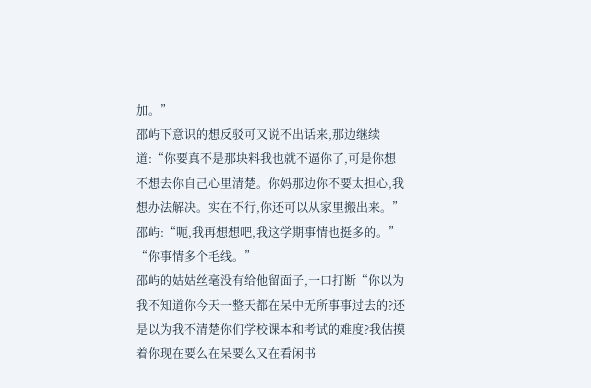加。”
邵屿下意识的想反驳可又说不出话来,那边继续道:“你要真不是那块料我也就不逼你了,可是你想不想去你自己心里清楚。你妈那边你不要太担心,我想办法解决。实在不行,你还可以从家里搬出来。”
邵屿:“呃,我再想想吧,我这学期事情也挺多的。”
“你事情多个毛线。”
邵屿的姑姑丝毫没有给他留面子,一口打断“你以为我不知道你今天一整天都在呆中无所事事过去的?还是以为我不清楚你们学校课本和考试的难度?我估摸着你现在要么在呆要么又在看闲书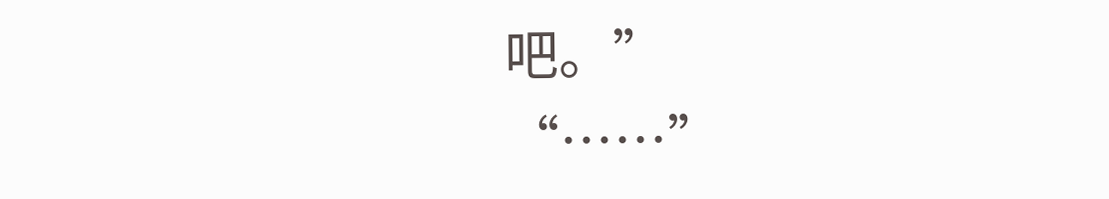吧。”
“……”